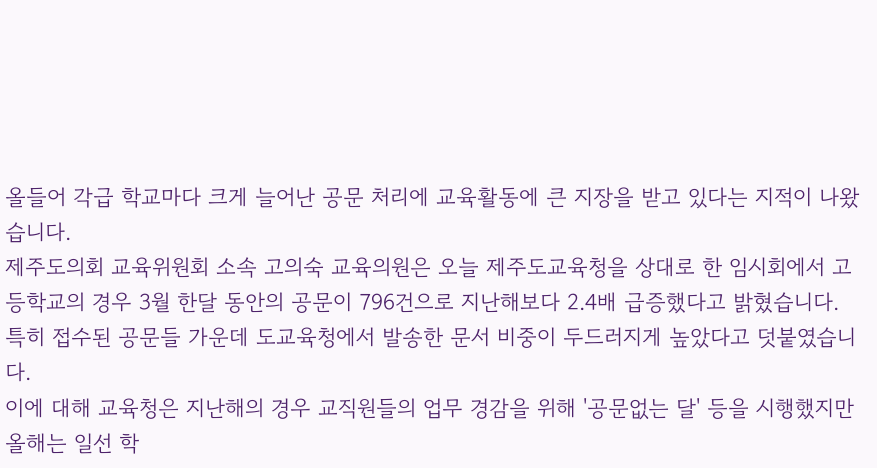올들어 각급 학교마다 크게 늘어난 공문 처리에 교육활동에 큰 지장을 받고 있다는 지적이 나왔습니다.
제주도의회 교육위원회 소속 고의숙 교육의원은 오늘 제주도교육청을 상대로 한 임시회에서 고등학교의 경우 3월 한달 동안의 공문이 796건으로 지난해보다 2.4배 급증했다고 밝혔습니다.
특히 접수된 공문들 가운데 도교육청에서 발송한 문서 비중이 두드러지게 높았다고 덧붙였습니다.
이에 대해 교육청은 지난해의 경우 교직원들의 업무 경감을 위해 '공문없는 달' 등을 시행했지만 올해는 일선 학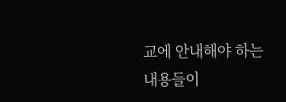교에 안내해야 하는 내용들이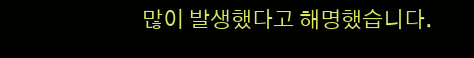많이 발생했다고 해명했습니다.